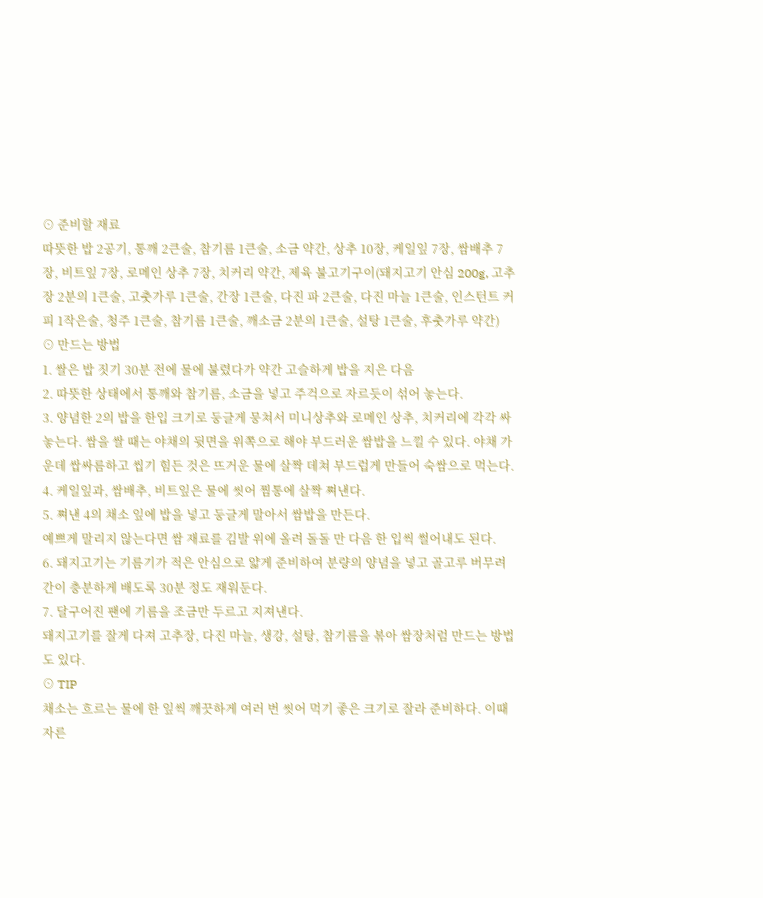⊙ 준비할 재료
따뜻한 밥 2공기, 통깨 2큰술, 참기름 1큰술, 소금 약간, 상추 10장, 케일잎 7장, 쌈배추 7장, 비트잎 7장, 로메인 상추 7장, 치커리 약간, 제육 불고기구이(돼지고기 안심 200g, 고추장 2분의 1큰술, 고춧가루 1큰술, 간장 1큰술, 다진 파 2큰술, 다진 마늘 1큰술, 인스턴트 커피 1작은술, 청주 1큰술, 참기름 1큰술, 깨소금 2분의 1큰술, 설탕 1큰술, 후춧가루 약간)
⊙ 만드는 방법
1. 쌀은 밥 짓기 30분 전에 물에 불렸다가 약간 고슬하게 밥을 지은 다음
2. 따뜻한 상태에서 통깨와 참기름, 소금을 넣고 주걱으로 자르듯이 섞어 놓는다.
3. 양념한 2의 밥을 한입 크기로 둥글게 뭉쳐서 미니상추와 로메인 상추, 치커리에 각각 싸놓는다. 쌈을 쌀 때는 야채의 뒷면을 위쪽으로 해야 부드러운 쌈밥을 느낄 수 있다. 야채 가운데 쌉싸름하고 씹기 힘든 것은 뜨거운 물에 살짝 데쳐 부드럽게 만들어 숙쌈으로 먹는다.
4. 케일잎과, 쌈배추, 비트잎은 물에 씻어 찜통에 살짝 쪄낸다.
5. 쪄낸 4의 채소 잎에 밥을 넣고 둥글게 말아서 쌈밥을 만든다.
예쁘게 말리지 않는다면 쌈 재료를 김발 위에 올려 돌돌 만 다음 한 입씩 썰어내도 된다.
6. 돼지고기는 기름기가 적은 안심으로 얇게 준비하여 분량의 양념을 넣고 골고루 버무려 간이 충분하게 배도록 30분 정도 재워둔다.
7. 달구어진 팬에 기름을 조금만 두르고 지져낸다.
돼지고기를 잘게 다져 고추장, 다진 마늘, 생강, 설탕, 참기름을 볶아 쌈장처럼 만드는 방법도 있다.
⊙ TIP
채소는 흐르는 물에 한 잎씩 깨끗하게 여러 번 씻어 먹기 좋은 크기로 잘라 준비하다. 이때 자른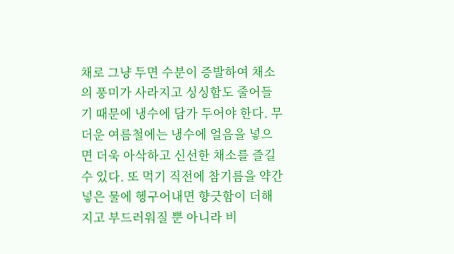채로 그냥 두면 수분이 증발하여 채소의 풍미가 사라지고 싱싱함도 줄어들기 때문에 냉수에 담가 두어야 한다. 무더운 여름철에는 냉수에 얼음을 넣으면 더욱 아삭하고 신선한 채소를 즐길 수 있다. 또 먹기 직전에 참기름을 약간 넣은 물에 헹구어내면 향긋함이 더해지고 부드러워질 뿐 아니라 비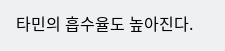타민의 흡수율도 높아진다.